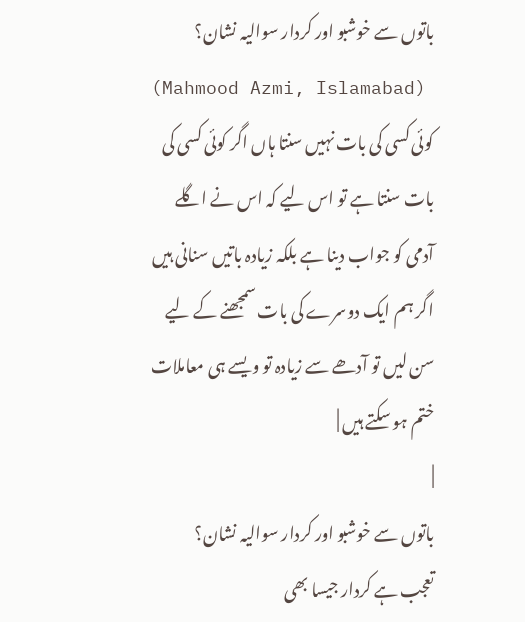باتوں سے خوشبو اور کردار سوالیہ نشان؟
(Mahmood Azmi, Islamabad)
کوئی کسی کی بات نہیں سنتا ہاں اگر کوئی کسی کی بات سنتا ہے تو اس لیے کہ اس نے اگلے آدمی کو جواب دینا ہے بلکہ زیادہ باتیں سنانی ہیں اگر ہم ایک دوسرے کی بات سمجھنے کے لیے سن لیں تو آدھے سے زیادہ تو ویسے ہی معاملات ختم ہو سکتے ہیں |
|
باتوں سے خوشبو اور کردار سوالیہ نشان؟
تعجب ہے کردار جیسا بھی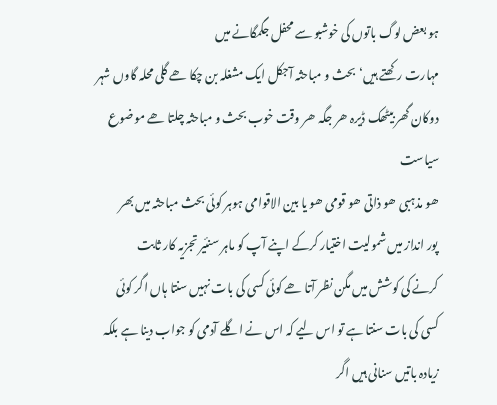ہو بعض لوگ باتوں کی خوشبو سے محفل جگمگانے میں
مہارت رکھتے ہیں‘بحث و مباحثہ آجکل ایک مشغلہ بن چکا ھے گلی محلہ گاوں شہر
دوکان گھر بیٹھک ڈیرہ ھر جگہ ھر وقت خوب بحث و مباحثہ چلتا ھے موضوع سیاست
ھو مذہبی ھو ذاتی ھو قومی ھو یا بین الاقوامی ہوہر کوئی بحث مباحثہ میں بھر
پور انداز میں شمولیت اختیار کرکے اپنے آپ کو ماہر سنئیر تجزیہ کار ثابت
کرنے کی کوشش میں مگن نظر آتا ھے کوئی کسی کی بات نہیں سنتا ہاں اگر کوئی
کسی کی بات سنتا ہے تو اس لیے کہ اس نے اگلے آدمی کو جواب دینا ہے بلکہ
زیادہ باتیں سنانی ہیں اگر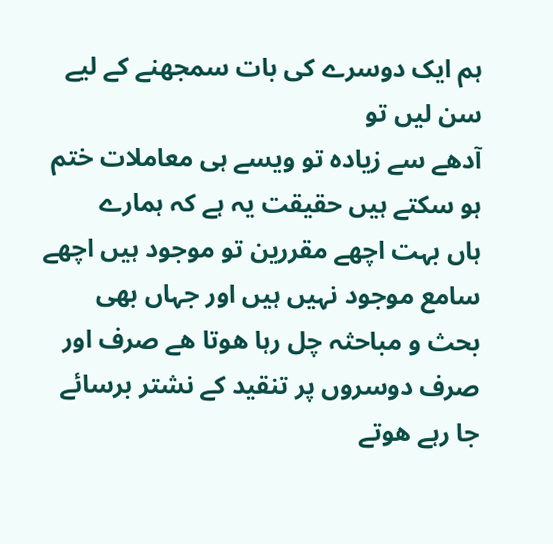ہم ایک دوسرے کی بات سمجھنے کے لیے سن لیں تو
آدھے سے زیادہ تو ویسے ہی معاملات ختم ہو سکتے ہیں حقیقت یہ ہے کہ ہمارے
ہاں بہت اچھے مقررین تو موجود ہیں اچھے سامع موجود نہیں ہیں اور جہاں بھی
بحث و مباحثہ چل رہا ھوتا ھے صرف اور صرف دوسروں پر تنقید کے نشتر برسائے
جا رہے ھوتے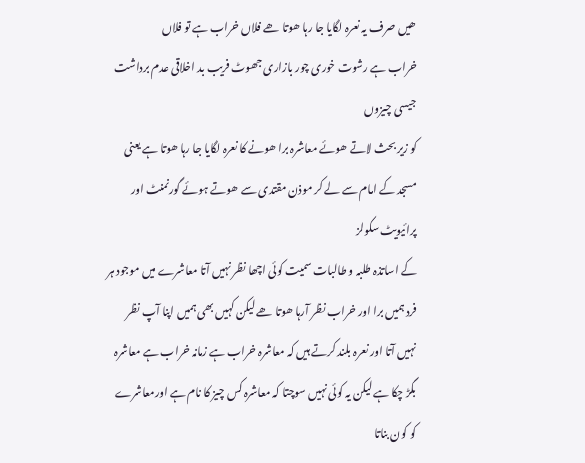ھیں صرف یہ نعرہ لگایا جا رہا ھوتا ھے فلاں خراب ہے تو فلاں
خراب ہے رشوت خوری چور بازاری جھوٹ فریب بد اخلاقی عدم برداشت جیسی چیزوں
کو زیر بحث لاتے ھوئے معاشرہ برا ھونے کا نعرہ لگایا جا رہا ھوتا ہے یعنی
مسجد کے امام سے لے کر موذن مقتدی سے ھوتے ہوئے گورنمنٹ اور پرائیویٹ سکولز
کے اساتذہ طلبہ و طالبات سمیت کوئی اچھا نظر نہیں آتا معاشرے میں موجود ہر
فرد ہمیں برا اور خراب نظر آرہا ھوتا ھے لیکن کہیں بھی ہمیں اپنا آپ نظر
نہیں آتا اور نعرہ بلند کرتے ہیں کہ معاشرہ خراب ہے زمانہ خراب ہے معاشرہ
بگڑ چکا ہے لیکن یہ کوئی نہیں سوچتا کہ معاشرہ کس چیز کا نام ہے اورمعاشرے
کو کون بناتا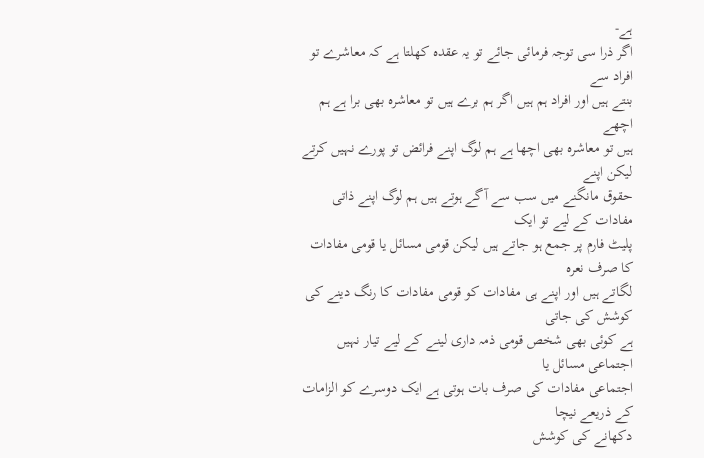ہے-
اگر ذرا سی توجہ فرمائی جائے تو یہ عقدہ کھلتا ہے کہ معاشرے تو افراد سے
بنتے ہیں اور افراد ہم ہیں اگر ہم برے ہیں تو معاشرہ بھی برا ہے ہم اچھے
ہیں تو معاشرہ بھی اچھا ہے ہم لوگ اپنے فرائض تو پورے نہیں کرتے لیکن اپنے
حقوق مانگنے میں سب سے آگے ہوتے ہیں ہم لوگ اپنے ذاتی مفادات کے لیے تو ایک
پلیٹ فارم پر جمع ہو جاتے ہیں لیکن قومی مسائل یا قومی مفادات کا صرف نعرہ
لگاتے ہیں اور اپنے ہی مفادات کو قومی مفادات کا رنگ دینے کی کوشش کی جاتی
ہے کوئی بھی شخص قومی ذمہ داری لینے کے لیے تیار نہیں اجتماعی مسائل یا
اجتماعی مفادات کی صرف بات ہوتی ہے ایک دوسرے کو الزامات کے ذریعے نیچا
دکھانے کی کوشش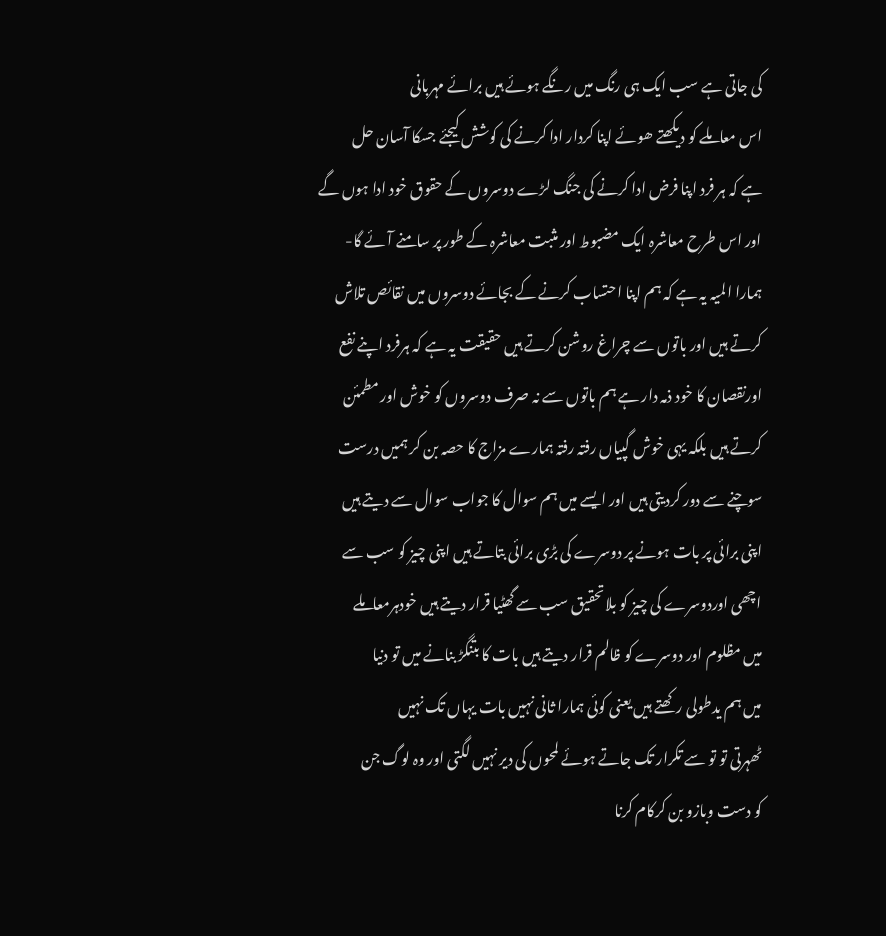کی جاتی ہے سب ایک ہی رنگ میں رنگے ہوئے ہیں برائے مہربانی
اس معاملے کو دیکھتے ھوئے اپنا کردار ادا کرنے کی کوشش کیجئے جسکا آسان حل
ہے کہ ہر فرد اپنا فرض ادا کرنے کی جنگ لڑے دوسروں کے حقوق خود ادا ہوں گے
اور اس طرح معاشرہ ایک مضبوط اور مثبت معاشرہ کے طور پر سامنے آئے گا-
ہمارا المیہ یہ ہے کہ ہم اپنا احتساب کرنے کے بجائے دوسروں میں نقائص تلاش
کرتے ہیں اور باتوں سے چراغ روشن کرتے ہیں حقیقت یہ ہے کہ ہرفرد اپنے نفع
اورنقصان کا خود ذمہ دار ہے ہم باتوں سے نہ صرف دوسروں کو خوش اور مطمئن
کرتے ہیں بلکہ یہی خوش گپیاں رفتہ رفتہ ہمارے مزاج کا حصہ بن کر ہمیں درست
سوچنے سے دور کردیتی ہیں اور ایسے میں ہم سوال کا جواب سوال سے دیتے ہیں
اپنی برائی پر بات ہونے پر دوسرے کی بڑی برائی بتاتے ہیں اپنی چیز کو سب سے
اچھی اوردوسرے کی چیز کو بلاتحقیق سب سے گھٹیا قرار دیتے ہیں خودہرمعاملے
میں مظلوم اور دوسرے کو ظالم قرار دیتے ہیں بات کا بتنگڑ بنانے میں تو دنیا
میں ہم یدطولی رکھتے ہیں یعنی کوئی ہمارا ثانی نہیں بات یہاں تک نہیں
ٹھہرتی تو تو سے تکرار تک جاتے ہوئے لمحوں کی دیر نہیں لگتی اور وہ لوگ جن
کو دست وبازو بن کرکام کرنا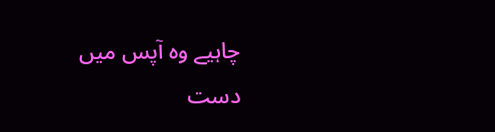چاہیے وہ آپس میں دست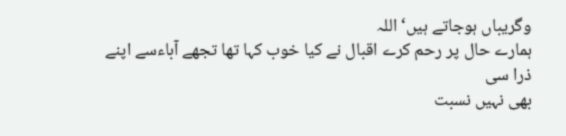وگریباں ہوجاتے ہیں‘ اللہ
ہمارے حال پر رحم کرے اقبال نے کیا خوب کہا تھا تجھے آباءسے اپنے ذرا سی
بھی نہیں نسبت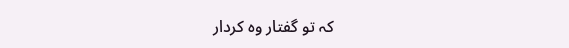کہ تو گفتار وہ کردار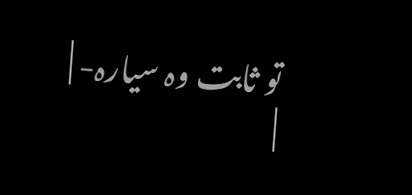تو ثابت وہ سیارہ- |
|